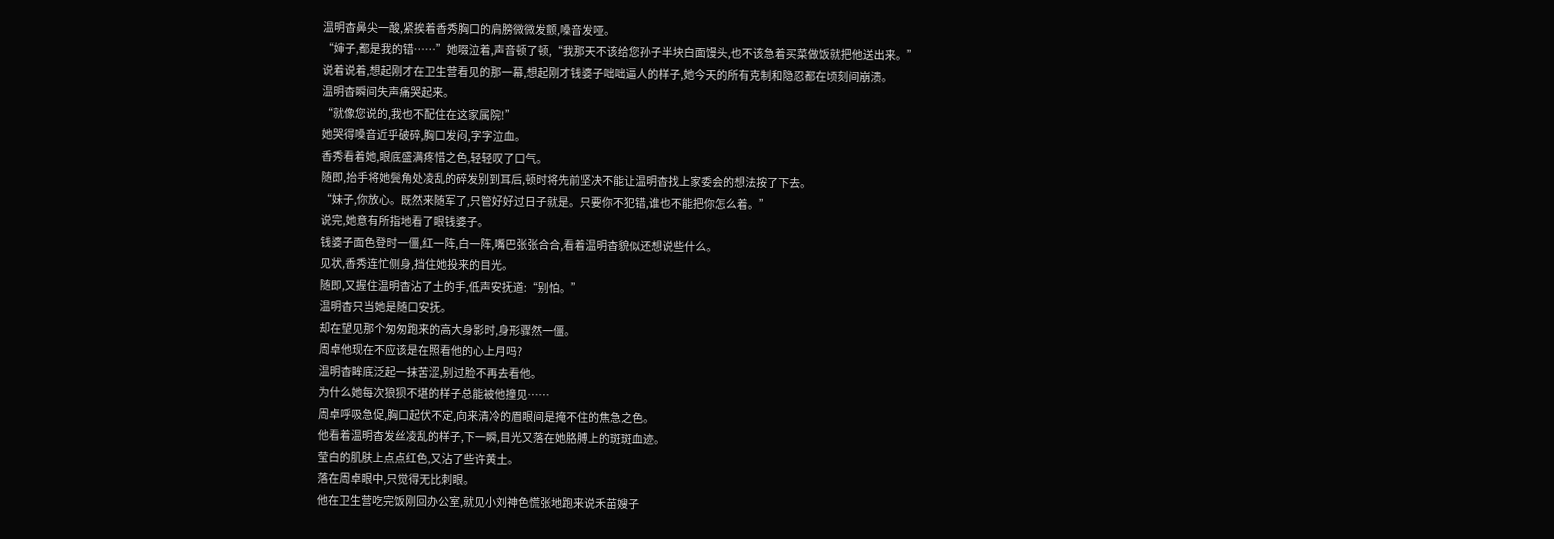温明杳鼻尖一酸,紧挨着香秀胸口的肩膀微微发颤,嗓音发哑。
“婶子,都是我的错……”她啜泣着,声音顿了顿,“我那天不该给您孙子半块白面馒头,也不该急着买菜做饭就把他送出来。”
说着说着,想起刚才在卫生营看见的那一幕,想起刚才钱婆子咄咄逼人的样子,她今天的所有克制和隐忍都在顷刻间崩溃。
温明杳瞬间失声痛哭起来。
“就像您说的,我也不配住在这家属院!”
她哭得嗓音近乎破碎,胸口发闷,字字泣血。
香秀看着她,眼底盛满疼惜之色,轻轻叹了口气。
随即,抬手将她鬓角处凌乱的碎发别到耳后,顿时将先前坚决不能让温明杳找上家委会的想法按了下去。
“妹子,你放心。既然来随军了,只管好好过日子就是。只要你不犯错,谁也不能把你怎么着。”
说完,她意有所指地看了眼钱婆子。
钱婆子面色登时一僵,红一阵,白一阵,嘴巴张张合合,看着温明杳貌似还想说些什么。
见状,香秀连忙侧身,挡住她投来的目光。
随即,又握住温明杳沾了土的手,低声安抚道:“别怕。”
温明杳只当她是随口安抚。
却在望见那个匆匆跑来的高大身影时,身形骤然一僵。
周卓他现在不应该是在照看他的心上月吗?
温明杳眸底泛起一抹苦涩,别过脸不再去看他。
为什么她每次狼狈不堪的样子总能被他撞见……
周卓呼吸急促,胸口起伏不定,向来清冷的眉眼间是掩不住的焦急之色。
他看着温明杳发丝凌乱的样子,下一瞬,目光又落在她胳膊上的斑斑血迹。
莹白的肌肤上点点红色,又沾了些许黄土。
落在周卓眼中,只觉得无比刺眼。
他在卫生营吃完饭刚回办公室,就见小刘神色慌张地跑来说禾苗嫂子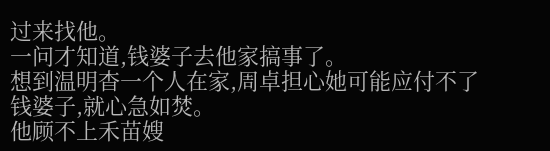过来找他。
一问才知道,钱婆子去他家搞事了。
想到温明杳一个人在家,周卓担心她可能应付不了钱婆子,就心急如焚。
他顾不上禾苗嫂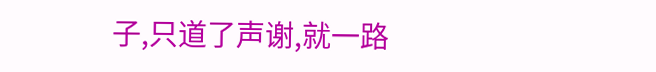子,只道了声谢,就一路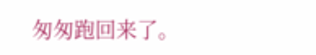匆匆跑回来了。